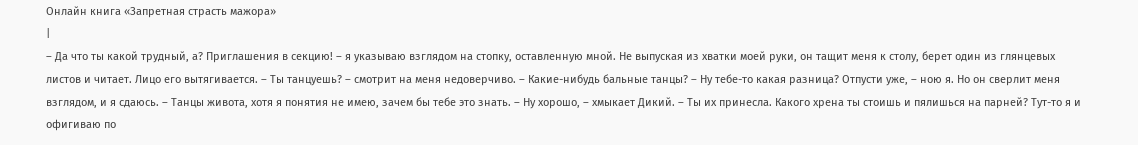Онлайн книга «Запретная страсть мажора»
|
– Да что ты какой трудный, а? Приглашения в секцию! – я указываю взглядом на стопку, оставленную мной. Не выпуская из хватки моей руки, он тащит меня к столу, берет один из глянцевых листов и читает. Лицо его вытягивается. – Ты танцуешь? – смотрит на меня недоверчиво. – Какие-нибудь бальные танцы? – Ну тебе-то какая разница? Отпусти уже, – ною я. Но он сверлит меня взглядом, и я сдаюсь. – Танцы живота, хотя я понятия не имею, зачем бы тебе это знать. – Ну хорошо, – хмыкает Дикий. – Ты их принесла. Какого хрена ты стоишь и пялишься на парней? Тут-то я и офигиваю по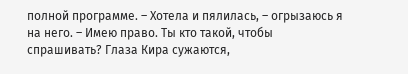полной программе. – Хотела и пялилась, – огрызаюсь я на него. – Имею право. Ты кто такой, чтобы спрашивать? Глаза Кира сужаются,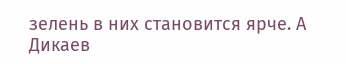зелень в них становится ярче. А Дикаев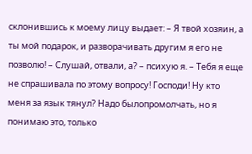склонившись к моему лицу выдает: – Я твой хозяин, а ты мой подарок, и разворачивать другим я его не позволю! – Слушай, отвали, а? – психую я. – Тебя я еще не спрашивала по этому вопросу! Господи! Ну кто меня за язык тянул? Надо былопромолчать, но я понимаю это, только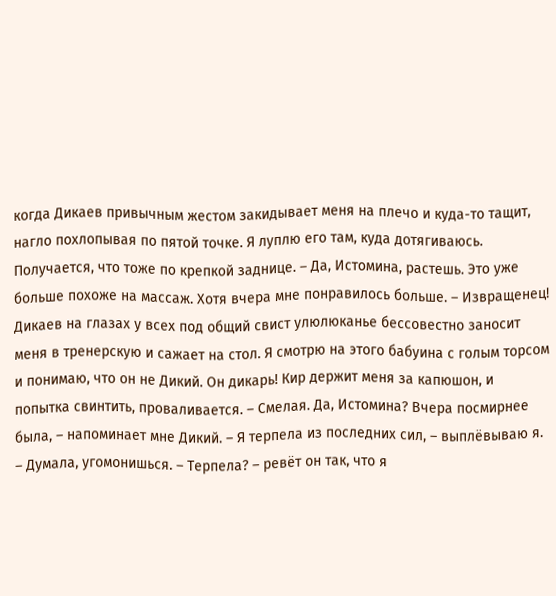когда Дикаев привычным жестом закидывает меня на плечо и куда-то тащит, нагло похлопывая по пятой точке. Я луплю его там, куда дотягиваюсь. Получается, что тоже по крепкой заднице. – Да, Истомина, растешь. Это уже больше похоже на массаж. Хотя вчера мне понравилось больше. – Извращенец! Дикаев на глазах у всех под общий свист улюлюканье бессовестно заносит меня в тренерскую и сажает на стол. Я смотрю на этого бабуина с голым торсом и понимаю, что он не Дикий. Он дикарь! Кир держит меня за капюшон, и попытка свинтить, проваливается. – Смелая. Да, Истомина? Вчера посмирнее была, – напоминает мне Дикий. – Я терпела из последних сил, – выплёвываю я. – Думала, угомонишься. – Терпела? – ревёт он так, что я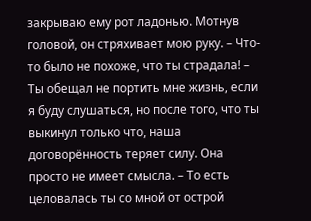закрываю ему рот ладонью. Мотнув головой, он стряхивает мою руку. – Что-то было не похоже, что ты страдала! – Ты обещал не портить мне жизнь, если я буду слушаться, но после того, что ты выкинул только что, наша договорённость теряет силу. Она просто не имеет смысла. – То есть целовалась ты со мной от острой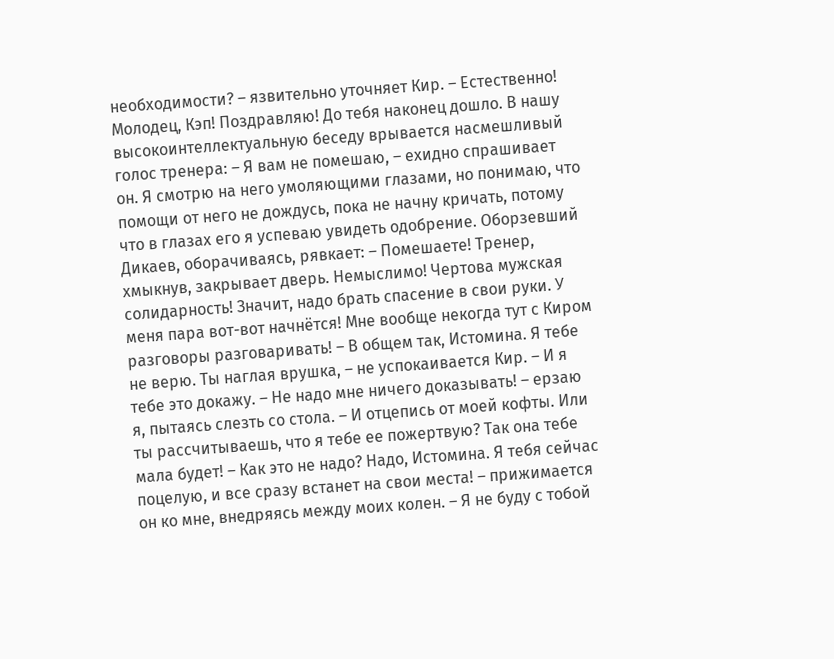необходимости? – язвительно уточняет Кир. – Естественно! Молодец, Кэп! Поздравляю! До тебя наконец дошло. В нашу высокоинтеллектуальную беседу врывается насмешливый голос тренера: – Я вам не помешаю, – ехидно спрашивает он. Я смотрю на него умоляющими глазами, но понимаю, что помощи от него не дождусь, пока не начну кричать, потому что в глазах его я успеваю увидеть одобрение. Оборзевший Дикаев, оборачиваясь, рявкает: – Помешаете! Тренер, хмыкнув, закрывает дверь. Немыслимо! Чертова мужская солидарность! Значит, надо брать спасение в свои руки. У меня пара вот-вот начнётся! Мне вообще некогда тут с Киром разговоры разговаривать! – В общем так, Истомина. Я тебе не верю. Ты наглая врушка, – не успокаивается Кир. – И я тебе это докажу. – Не надо мне ничего доказывать! – ерзаю я, пытаясь слезть со стола. – И отцепись от моей кофты. Или ты рассчитываешь, что я тебе ее пожертвую? Так она тебе мала будет! – Как это не надо? Надо, Истомина. Я тебя сейчас поцелую, и все сразу встанет на свои места! – прижимается он ко мне, внедряясь между моих колен. – Я не буду с тобой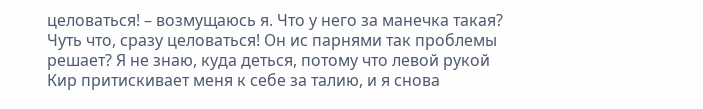целоваться! – возмущаюсь я. Что у него за манечка такая? Чуть что, сразу целоваться! Он ис парнями так проблемы решает? Я не знаю, куда деться, потому что левой рукой Кир притискивает меня к себе за талию, и я снова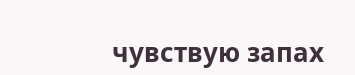чувствую запах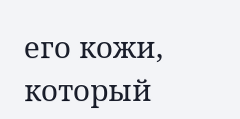его кожи, который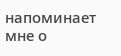напоминает мне о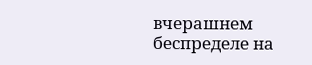вчерашнем беспределе на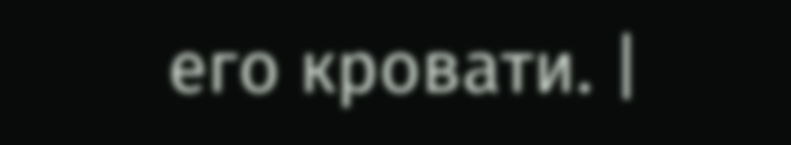его кровати. |